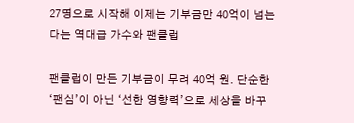27명으로 시작해 이제는 기부금만 40억이 넘는다는 역대급 가수와 팬클럽

팬클럽이 만든 기부금이 무려 40억 원. 단순한 ‘팬심’이 아닌 ‘선한 영향력’으로 세상을 바꾸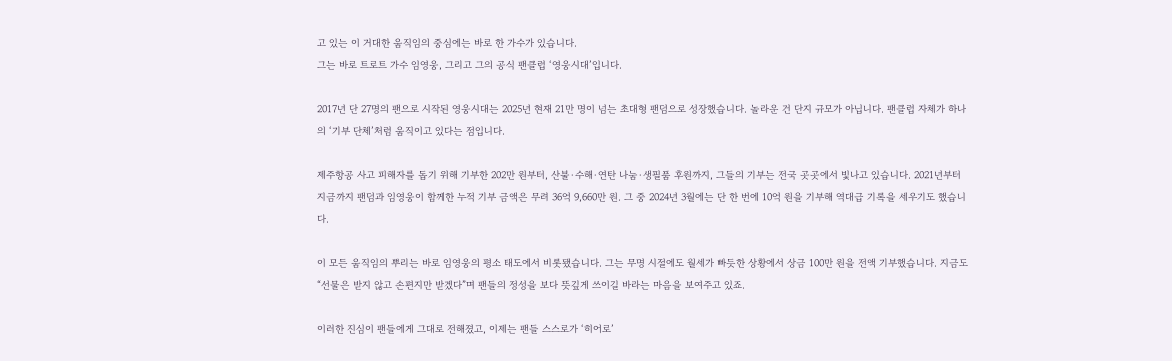고 있는 이 거대한 움직임의 중심에는 바로 한 가수가 있습니다.
그는 바로 트로트 가수 임영웅, 그리고 그의 공식 팬클럽 ‘영웅시대’입니다.

2017년 단 27명의 팬으로 시작된 영웅시대는 2025년 현재 21만 명이 넘는 초대형 팬덤으로 성장했습니다. 놀라운 건 단지 규모가 아닙니다. 팬클럽 자체가 하나의 ‘기부 단체’처럼 움직이고 있다는 점입니다.

제주항공 사고 피해자를 돕기 위해 기부한 202만 원부터, 산불·수해·연탄 나눔·생필품 후원까지, 그들의 기부는 전국 곳곳에서 빛나고 있습니다. 2021년부터 지금까지 팬덤과 임영웅이 함께한 누적 기부 금액은 무려 36억 9,660만 원. 그 중 2024년 3월에는 단 한 번에 10억 원을 기부해 역대급 기록을 세우기도 했습니다.

이 모든 움직임의 뿌리는 바로 임영웅의 평소 태도에서 비롯됐습니다. 그는 무명 시절에도 월세가 빠듯한 상황에서 상금 100만 원을 전액 기부했습니다. 지금도 “선물은 받지 않고 손편지만 받겠다”며 팬들의 정성을 보다 뜻깊게 쓰이길 바라는 마음을 보여주고 있죠.

이러한 진심이 팬들에게 그대로 전해졌고, 이제는 팬들 스스로가 ‘히어로’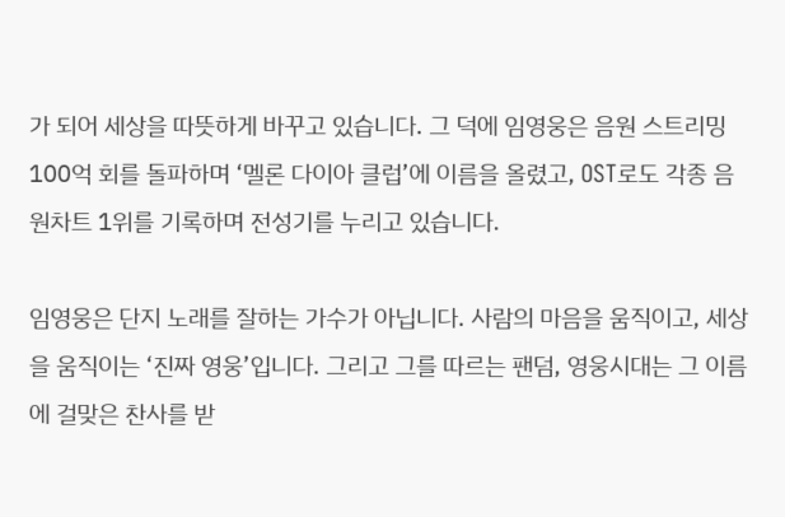가 되어 세상을 따뜻하게 바꾸고 있습니다. 그 덕에 임영웅은 음원 스트리밍 100억 회를 돌파하며 ‘멜론 다이아 클럽’에 이름을 올렸고, OST로도 각종 음원차트 1위를 기록하며 전성기를 누리고 있습니다.

임영웅은 단지 노래를 잘하는 가수가 아닙니다. 사람의 마음을 움직이고, 세상을 움직이는 ‘진짜 영웅’입니다. 그리고 그를 따르는 팬덤, 영웅시대는 그 이름에 걸맞은 찬사를 받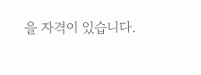을 자격이 있습니다.